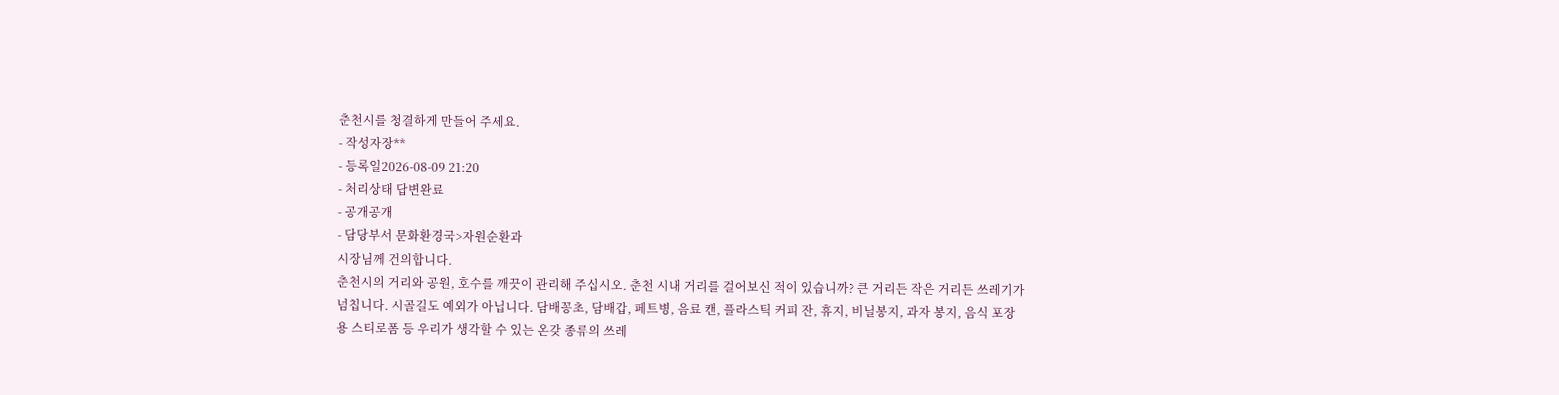춘천시를 청결하게 만들어 주세요.
- 작성자장**
- 등록일2026-08-09 21:20
- 처리상태 답변완료
- 공개공개
- 담당부서 문화환경국>자원순환과
시장님께 건의합니다.
춘천시의 거리와 공원, 호수를 깨끗이 관리해 주십시오. 춘천 시내 거리를 걸어보신 적이 있습니까? 큰 거리든 작은 거리든 쓰레기가 넘칩니다. 시골길도 예외가 아닙니다. 담배꽁초, 담배갑, 페트병, 음료 캔, 플라스틱 커피 잔, 휴지, 비닐봉지, 과자 봉지, 음식 포장용 스티로폼 등 우리가 생각할 수 있는 온갖 종류의 쓰레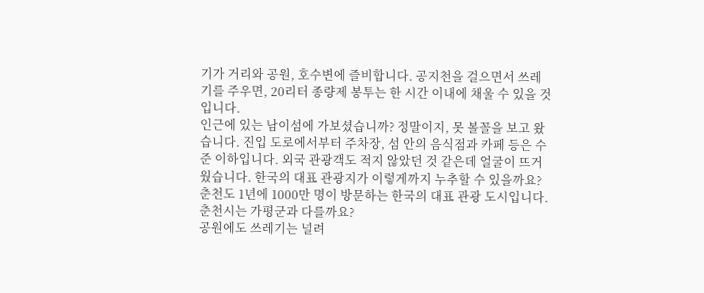기가 거리와 공원, 호수변에 즐비합니다. 공지천을 걸으면서 쓰레기를 주우면, 20리터 종량제 봉투는 한 시간 이내에 채울 수 있을 것입니다.
인근에 있는 남이섬에 가보셨습니까? 정말이지, 못 볼꼴을 보고 왔습니다. 진입 도로에서부터 주차장, 섬 안의 음식점과 카페 등은 수준 이하입니다. 외국 관광객도 적지 않았던 것 같은데 얼굴이 뜨거웠습니다. 한국의 대표 관광지가 이렇게까지 누추할 수 있을까요? 춘천도 1년에 1000만 명이 방문하는 한국의 대표 관광 도시입니다. 춘천시는 가평군과 다를까요?
공원에도 쓰레기는 널려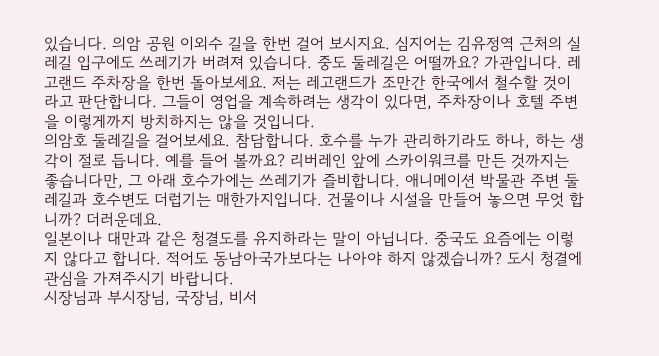있습니다. 의암 공원 이외수 길을 한번 걸어 보시지요. 심지어는 김유정역 근처의 실레길 입구에도 쓰레기가 버려져 있습니다. 중도 둘레길은 어떨까요? 가관입니다. 레고랜드 주차장을 한번 돌아보세요. 저는 레고랜드가 조만간 한국에서 철수할 것이라고 판단합니다. 그들이 영업을 계속하려는 생각이 있다면, 주차장이나 호텔 주변을 이렇게까지 방치하지는 않을 것입니다.
의암호 둘레길을 걸어보세요. 참담합니다. 호수를 누가 관리하기라도 하나, 하는 생각이 절로 듭니다. 예를 들어 볼까요? 리버레인 앞에 스카이워크를 만든 것까지는 좋습니다만, 그 아래 호수가에는 쓰레기가 즐비합니다. 애니메이션 박물관 주변 둘레길과 호수변도 더럽기는 매한가지입니다. 건물이나 시설을 만들어 놓으면 무엇 합니까? 더러운데요.
일본이나 대만과 같은 청결도를 유지하라는 말이 아닙니다. 중국도 요즘에는 이렇지 않다고 합니다. 적어도 동남아국가보다는 나아야 하지 않겠습니까? 도시 청결에 관심을 가져주시기 바랍니다.
시장님과 부시장님, 국장님, 비서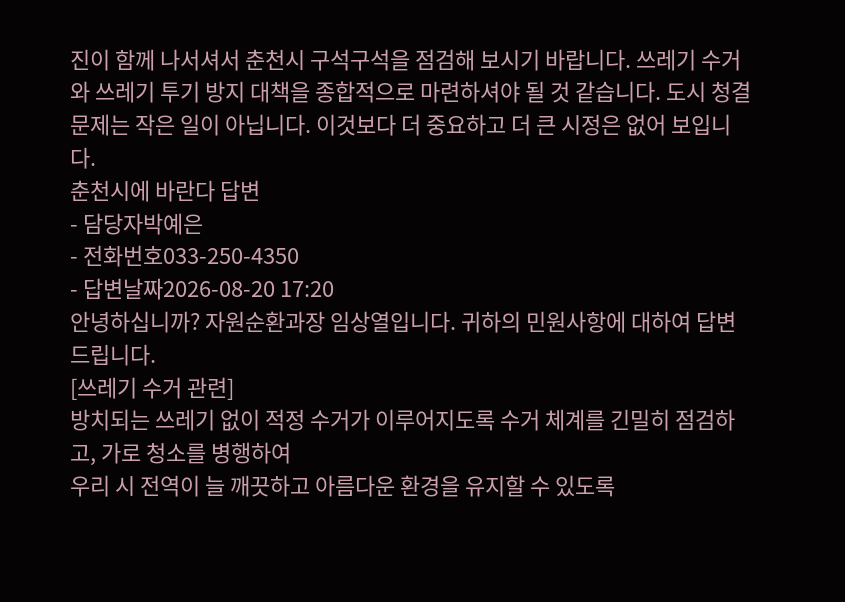진이 함께 나서셔서 춘천시 구석구석을 점검해 보시기 바랍니다. 쓰레기 수거와 쓰레기 투기 방지 대책을 종합적으로 마련하셔야 될 것 같습니다. 도시 청결 문제는 작은 일이 아닙니다. 이것보다 더 중요하고 더 큰 시정은 없어 보입니다.
춘천시에 바란다 답변
- 담당자박예은
- 전화번호033-250-4350
- 답변날짜2026-08-20 17:20
안녕하십니까? 자원순환과장 임상열입니다. 귀하의 민원사항에 대하여 답변드립니다.
[쓰레기 수거 관련]
방치되는 쓰레기 없이 적정 수거가 이루어지도록 수거 체계를 긴밀히 점검하고, 가로 청소를 병행하여
우리 시 전역이 늘 깨끗하고 아름다운 환경을 유지할 수 있도록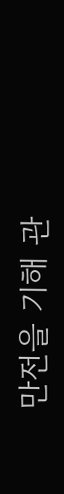만전을 기해 관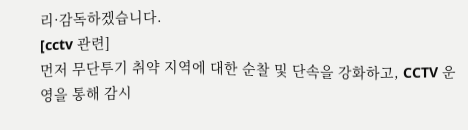리·감독하겠습니다.
[cctv 관련]
먼저 무단투기 취약 지역에 대한 순찰 및 단속을 강화하고, CCTV 운영을 통해 감시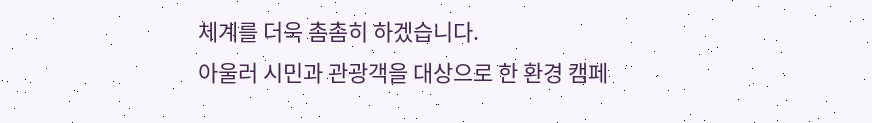체계를 더욱 촘촘히 하겠습니다.
아울러 시민과 관광객을 대상으로 한 환경 캠페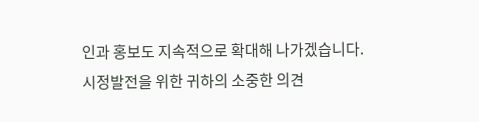인과 홍보도 지속적으로 확대해 나가겠습니다.
시정발전을 위한 귀하의 소중한 의견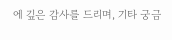에 깊은 감사를 드리며, 기타 궁금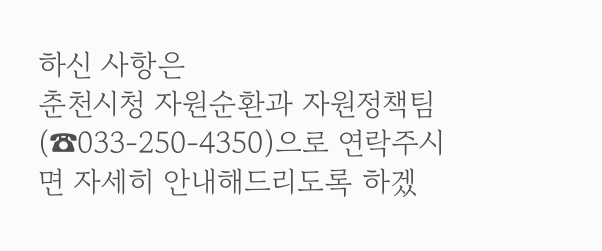하신 사항은
춘천시청 자원순환과 자원정책팀(☎033-250-4350)으로 연락주시면 자세히 안내해드리도록 하겠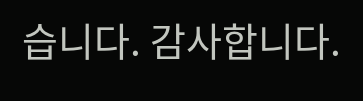습니다. 감사합니다.